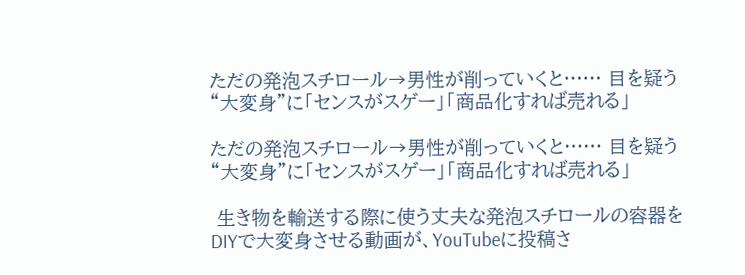ただの発泡スチロール→男性が削っていくと…… 目を疑う“大変身”に「センスがスゲー」「商品化すれば売れる」

ただの発泡スチロール→男性が削っていくと…… 目を疑う“大変身”に「センスがスゲー」「商品化すれば売れる」

 生き物を輸送する際に使う丈夫な発泡スチロールの容器をDIYで大変身させる動画が、YouTubeに投稿さ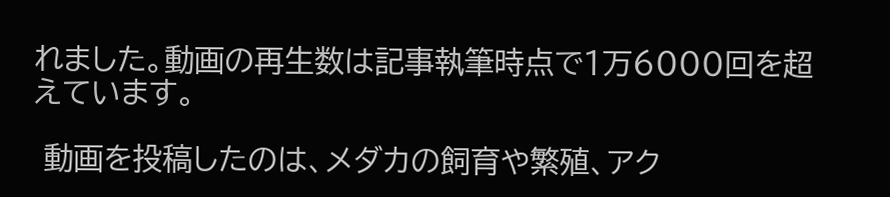れました。動画の再生数は記事執筆時点で1万6000回を超えています。

 動画を投稿したのは、メダカの飼育や繁殖、アク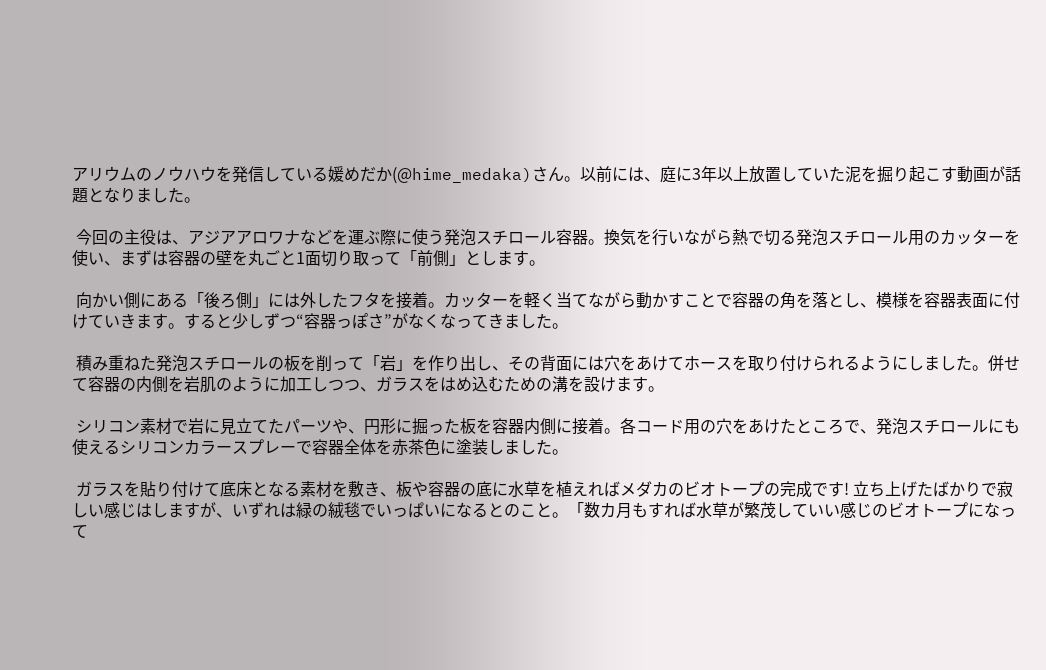アリウムのノウハウを発信している媛めだか(@hime_medaka)さん。以前には、庭に3年以上放置していた泥を掘り起こす動画が話題となりました。

 今回の主役は、アジアアロワナなどを運ぶ際に使う発泡スチロール容器。換気を行いながら熱で切る発泡スチロール用のカッターを使い、まずは容器の壁を丸ごと1面切り取って「前側」とします。

 向かい側にある「後ろ側」には外したフタを接着。カッターを軽く当てながら動かすことで容器の角を落とし、模様を容器表面に付けていきます。すると少しずつ“容器っぽさ”がなくなってきました。

 積み重ねた発泡スチロールの板を削って「岩」を作り出し、その背面には穴をあけてホースを取り付けられるようにしました。併せて容器の内側を岩肌のように加工しつつ、ガラスをはめ込むための溝を設けます。

 シリコン素材で岩に見立てたパーツや、円形に掘った板を容器内側に接着。各コード用の穴をあけたところで、発泡スチロールにも使えるシリコンカラースプレーで容器全体を赤茶色に塗装しました。

 ガラスを貼り付けて底床となる素材を敷き、板や容器の底に水草を植えればメダカのビオトープの完成です! 立ち上げたばかりで寂しい感じはしますが、いずれは緑の絨毯でいっぱいになるとのこと。「数カ月もすれば水草が繁茂していい感じのビオトープになって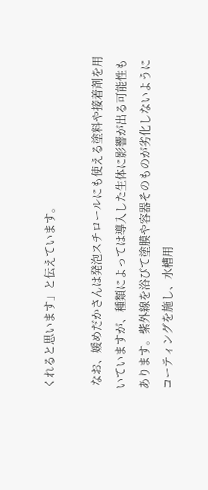くれると思います」と伝えています。

 なお、媛めだかさんは発泡スチロールにも使える塗料や接着剤を用いていますが、種類によっては導入した生体に影響が出る可能性もあります。紫外線を浴びて塗膜や容器そのものが劣化しないようにコーティングを施し、水槽用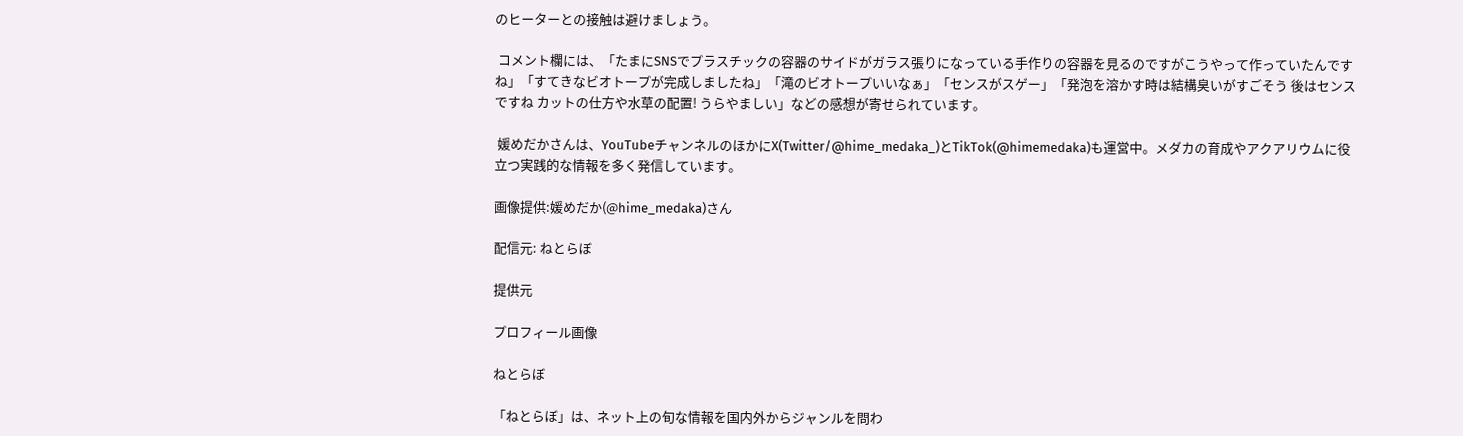のヒーターとの接触は避けましょう。

 コメント欄には、「たまにSNSでプラスチックの容器のサイドがガラス張りになっている手作りの容器を見るのですがこうやって作っていたんですね」「すてきなビオトープが完成しましたね」「滝のビオトープいいなぁ」「センスがスゲー」「発泡を溶かす時は結構臭いがすごそう 後はセンスですね カットの仕方や水草の配置! うらやましい」などの感想が寄せられています。

 媛めだかさんは、YouTubeチャンネルのほかにX(Twitter/@hime_medaka_)とTikTok(@himemedaka)も運営中。メダカの育成やアクアリウムに役立つ実践的な情報を多く発信しています。

画像提供:媛めだか(@hime_medaka)さん

配信元: ねとらぼ

提供元

プロフィール画像

ねとらぼ

「ねとらぼ」は、ネット上の旬な情報を国内外からジャンルを問わ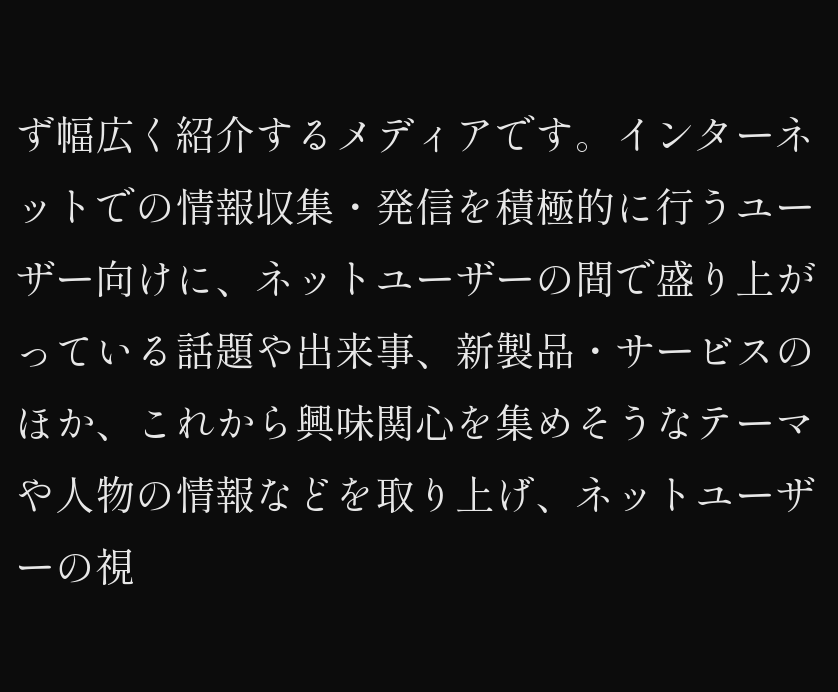ず幅広く紹介するメディアです。インターネットでの情報収集・発信を積極的に行うユーザー向けに、ネットユーザーの間で盛り上がっている話題や出来事、新製品・サービスのほか、これから興味関心を集めそうなテーマや人物の情報などを取り上げ、ネットユーザーの視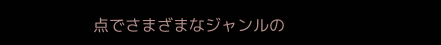点でさまざまなジャンルの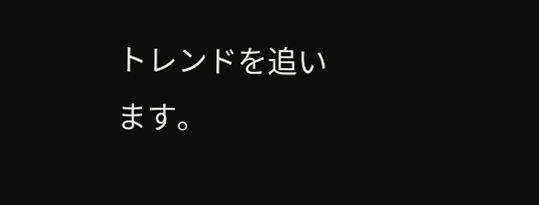トレンドを追います。